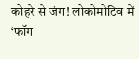कोहरे से जंग! लोकोमोटिव में ‘फॉग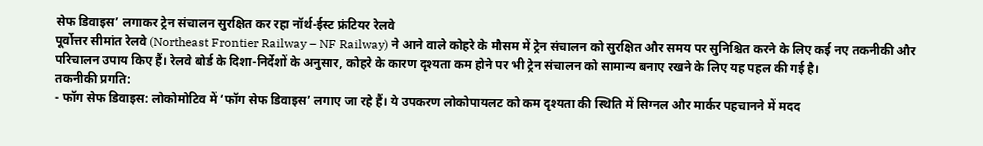सेफ डिवाइस’ लगाकर ट्रेन संचालन सुरक्षित कर रहा नॉर्थ-ईस्ट फ्रंटियर रेलवे
पूर्वोत्तर सीमांत रेलवे (Northeast Frontier Railway – NF Railway) ने आने वाले कोहरे के मौसम में ट्रेन संचालन को सुरक्षित और समय पर सुनिश्चित करने के लिए कई नए तकनीकी और परिचालन उपाय किए हैं। रेलवे बोर्ड के दिशा-निर्देशों के अनुसार, कोहरे के कारण दृश्यता कम होने पर भी ट्रेन संचालन को सामान्य बनाए रखने के लिए यह पहल की गई है।
तकनीकी प्रगति:
- फॉग सेफ डिवाइस: लोकोमोटिव में ‘फॉग सेफ डिवाइस’ लगाए जा रहे हैं। ये उपकरण लोकोपायलट को कम दृश्यता की स्थिति में सिग्नल और मार्कर पहचानने में मदद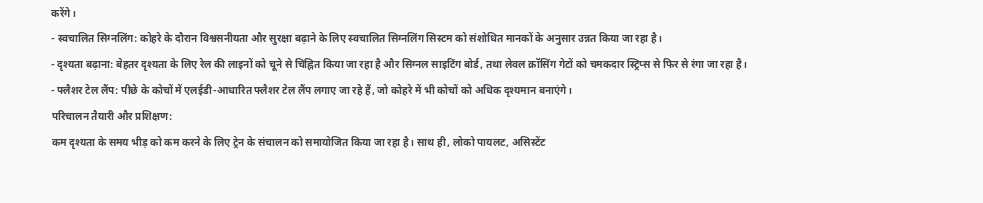करेंगे।
- स्वचालित सिग्नलिंग: कोहरे के दौरान विश्वसनीयता और सुरक्षा बढ़ाने के लिए स्वचालित सिग्नलिंग सिस्टम को संशोधित मानकों के अनुसार उन्नत किया जा रहा है।
- दृश्यता बढ़ाना: बेहतर दृश्यता के लिए रेल की लाइनों को चूने से चिह्नित किया जा रहा है और सिग्नल साइटिंग बोर्ड, तथा लेवल क्रॉसिंग गेटों को चमकदार स्ट्रिप्स से फिर से रंगा जा रहा है।
- फ्लैशर टेल लैंप: पीछे के कोचों में एलईडी-आधारित फ्लैशर टेल लैंप लगाए जा रहे हैं, जो कोहरे में भी कोचों को अधिक दृश्यमान बनाएंगे।
परिचालन तैयारी और प्रशिक्षण:
कम दृश्यता के समय भीड़ को कम करने के लिए ट्रेन के संचालन को समायोजित किया जा रहा है। साथ ही, लोको पायलट, असिस्टेंट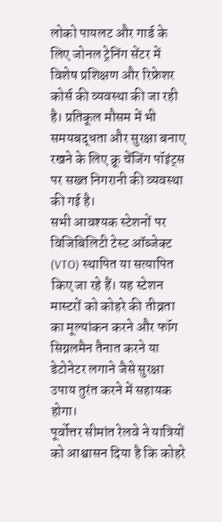लोको पायलट और गार्ड के लिए जोनल ट्रेनिंग सेंटर में विशेष प्रशिक्षण और रिफ्रेशर कोर्स की व्यवस्था की जा रही है। प्रतिकूल मौसम में भी समयबद्धता और सुरक्षा बनाए रखने के लिए क्रू चेंजिंग पॉइंट्स पर सख्त निगरानी की व्यवस्था की गई है।
सभी आवश्यक स्टेशनों पर विजिबिलिटी टेस्ट ऑब्जेक्ट (VTO) स्थापित या सत्यापित किए जा रहे हैं। यह स्टेशन मास्टरों को कोहरे की तीव्रता का मूल्यांकन करने और फॉग सिग्नलमैन तैनात करने या डेटोनेटर लगाने जैसे सुरक्षा उपाय तुरंत करने में सहायक होगा।
पूर्वोत्तर सीमांत रेलवे ने यात्रियों को आश्वासन दिया है कि कोहरे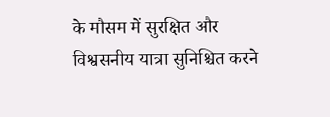के मौसम में सुरक्षित और विश्वसनीय यात्रा सुनिश्चित करने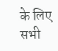के लिए सभी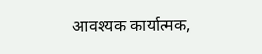आवश्यक कार्यात्मक,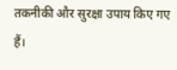तकनीकी और सुरक्षा उपाय किए गए हैं।